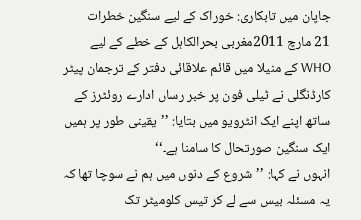جاپان میں تابکاری: خوراک کے لیے سنگین خطرات
21 مارچ 2011مغربی بحرالکاہل کے خطے کے لیے WHO کے منیلا میں قائم علاقائی دفتر کے ترجمان پیٹر کارڈنگلی نے ٹیلی فون پر خبر رساں ادارے روئٹرز کے ساتھ اپنے ایک انٹرویو میں بتایا: ’’یقینی طور پر ہمیں ایک سنگین صورتحال کا سامنا ہے۔‘‘
انہوں نے کہا: ’’شروع کے دنوں میں ہم نے سوچا تھا کہ یہ مسئلہ بیس سے لے کر تیس کلومیٹر تک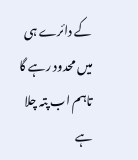کے دائرے ہی میں محدود رہے گا تاہم اب پتہ چلا ہے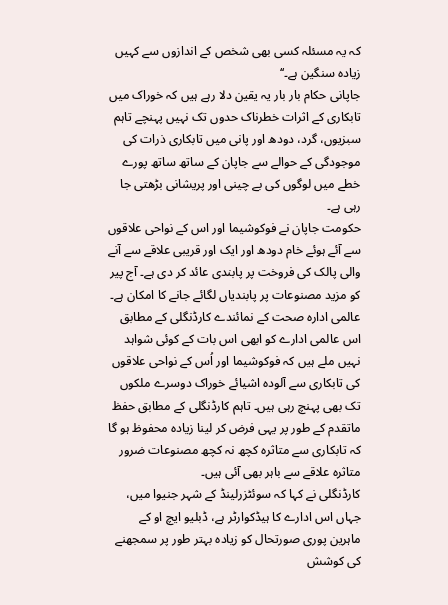کہ یہ مسئلہ کسی بھی شخص کے اندازوں سے کہیں زیادہ سنگین ہے۔‘‘
جاپانی حکام بار بار یہ یقین دلا رہے ہیں کہ خوراک میں تابکاری کے اثرات خطرناک حدوں تک نہیں پہنچے تاہم سبزیوں، گرد، دودھ اور پانی میں تابکاری ذرات کی موجودگی کے حوالے سے جاپان کے ساتھ ساتھ پورے خطے میں لوگوں کی بے چینی اور پریشانی بڑھتی جا رہی ہے۔
حکومت جاپان نے فوکوشیما اور اس کے نواحی علاقوں سے آئے ہوئے خام دودھ اور ایک اور قریبی علاقے سے آنے والی پالک کی فروخت پر پابندی عائد کر دی ہے۔ آج پیر کو مزید مصنوعات پر پابندیاں لگائے جانے کا امکان ہے۔
عالمی ادارہ صحت کے نمائندے کارڈنگلی کے مطابق اس عالمی ادارے کو ابھی اس بات کے کوئی شواہد نہیں ملے ہیں کہ فوکوشیما اور اُس کے نواحی علاقوں کی تابکاری سے آلودہ اشیائے خوراک دوسرے ملکوں تک بھی پہنچ رہی ہیں۔ تاہم کارڈنگلی کے مطابق حفظ ماتقدم کے طور پر یہی فرض کر لینا زیادہ محفوظ ہو گا کہ تابکاری سے متاثرہ کچھ نہ کچھ مصنوعات ضرور متاثرہ علاقے سے باہر بھی آئی ہیں۔
کارڈنگلی نے کہا کہ سوئٹزرلینڈ کے شہر جنیوا میں، جہاں اس ادارے کا ہیڈکوارٹر ہے، ڈبلیو ایچ او کے ماہرین پوری صورتحال کو زیادہ بہتر طور پر سمجھنے کی کوشش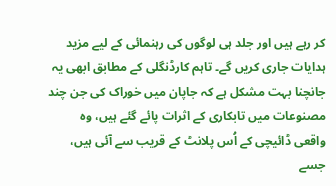کر رہے ہیں اور جلد ہی لوگوں کی رہنمائی کے لیے مزید ہدایات جاری کریں گے۔ تاہم کارڈنگلی کے مطابق ابھی یہ جانچنا بہت مشکل ہے کہ جاپان میں خوراک کی جن چند مصنوعات میں تابکاری کے اثرات پائے گئے ہیں، وہ واقعی ڈائیچی کے اُس پلانٹ کے قریب سے آئی ہیں، جسے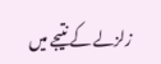زلزلے کے نتیجے میں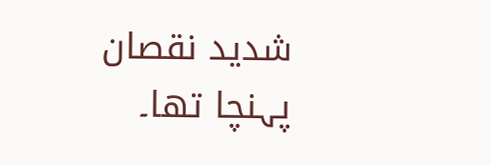شدید نقصان پہنچا تھا۔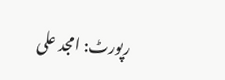رپورٹ: امجد علی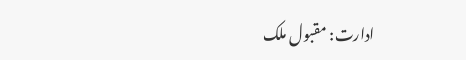ادارت: مقبول ملک